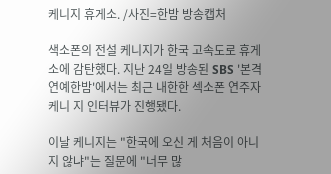케니지 휴게소. /사진=한밤 방송캡처

색소폰의 전설 케니지가 한국 고속도로 휴게소에 감탄했다. 지난 24일 방송된 SBS '본격연예한밤'에서는 최근 내한한 섹소폰 연주자 케니 지 인터뷰가 진행됐다.

이날 케니지는 "한국에 오신 게 처음이 아니지 않냐"는 질문에 "너무 많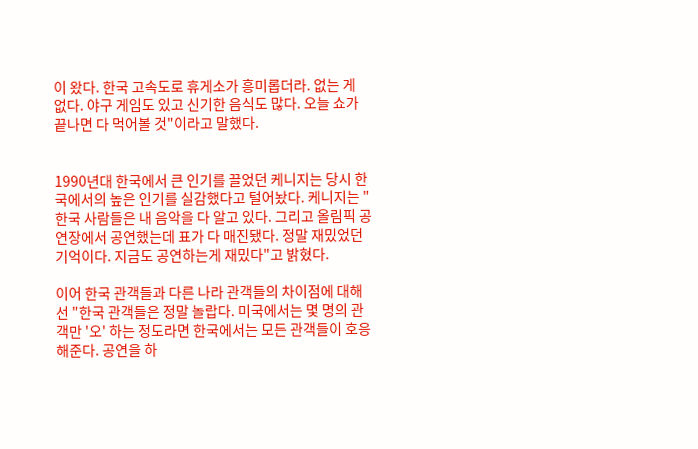이 왔다. 한국 고속도로 휴게소가 흥미롭더라. 없는 게 없다. 야구 게임도 있고 신기한 음식도 많다. 오늘 쇼가 끝나면 다 먹어볼 것"이라고 말했다.


1990년대 한국에서 큰 인기를 끌었던 케니지는 당시 한국에서의 높은 인기를 실감했다고 털어놨다. 케니지는 "한국 사람들은 내 음악을 다 알고 있다. 그리고 올림픽 공연장에서 공연했는데 표가 다 매진됐다. 정말 재밌었던 기억이다. 지금도 공연하는게 재밌다"고 밝혔다.

이어 한국 관객들과 다른 나라 관객들의 차이점에 대해선 "한국 관객들은 정말 놀랍다. 미국에서는 몇 명의 관객만 '오' 하는 정도라면 한국에서는 모든 관객들이 호응해준다. 공연을 하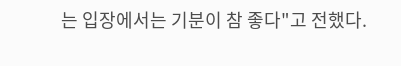는 입장에서는 기분이 참 좋다"고 전했다.